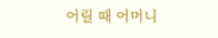어릴 때 어머니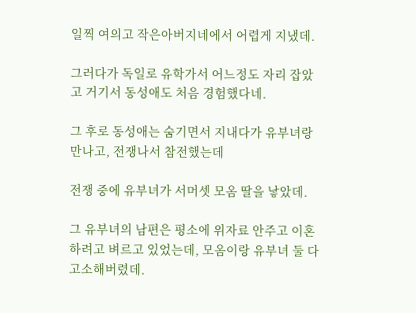일찍 여의고 작은아버지네에서 어렵게 지냈데.

그러다가 독일로 유학가서 어느정도 자리 잡았고 거기서 동성애도 처음 경험했다네.

그 후로 동성애는 숨기면서 지내다가 유부녀랑 만나고, 전쟁나서 참전했는데

전쟁 중에 유부녀가 서머셋 모옴 딸을 낳았데.

그 유부녀의 남편은 평소에 위자료 안주고 이혼하려고 벼르고 있었는데, 모옴이랑 유부녀 둘 다 고소해버렸데.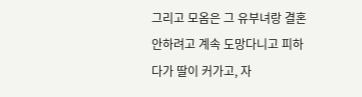그리고 모옴은 그 유부녀랑 결혼 안하려고 계속 도망다니고 피하다가 딸이 커가고, 자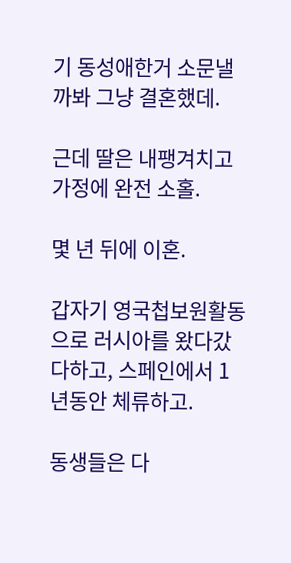기 동성애한거 소문낼까봐 그냥 결혼했데.

근데 딸은 내팽겨치고 가정에 완전 소홀.

몇 년 뒤에 이혼.

갑자기 영국첩보원활동으로 러시아를 왔다갔다하고, 스페인에서 1년동안 체류하고.

동생들은 다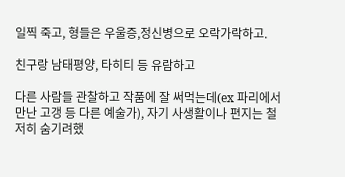일찍 죽고, 형들은 우울증,정신병으로 오락가락하고.

친구랑 남태평양, 타히티 등 유람하고

다른 사람들 관찰하고 작품에 잘 써먹는데(ex 파리에서 만난 고갱 등 다른 예술가), 자기 사생활이나 편지는 철저히 숨기려했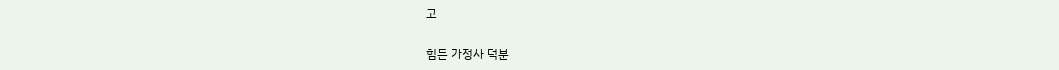고

힘든 가정사 덕분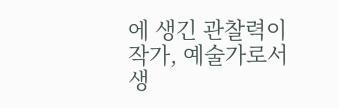에 생긴 관찰력이 작가, 예술가로서 생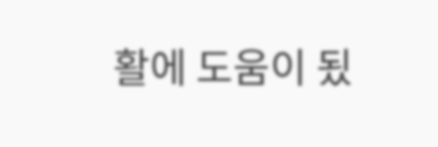활에 도움이 됬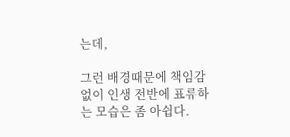는데,

그런 배경때문에 책임감 없이 인생 전반에 표류하는 모습은 좀 아쉽다.